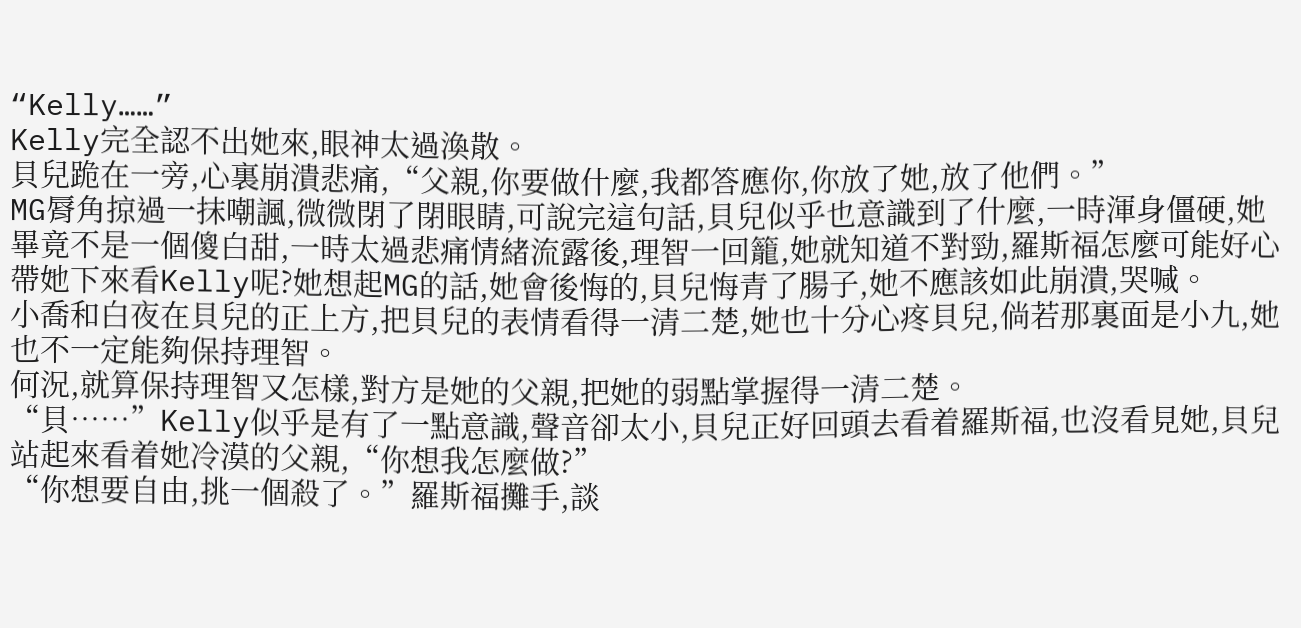“Kelly……”
Kelly完全認不出她來,眼神太過渙散。
貝兒跪在一旁,心裏崩潰悲痛,“父親,你要做什麼,我都答應你,你放了她,放了他們。”
MG脣角掠過一抹嘲諷,微微閉了閉眼睛,可說完這句話,貝兒似乎也意識到了什麼,一時渾身僵硬,她畢竟不是一個傻白甜,一時太過悲痛情緒流露後,理智一回籠,她就知道不對勁,羅斯福怎麼可能好心帶她下來看Kelly呢?她想起MG的話,她會後悔的,貝兒悔青了腸子,她不應該如此崩潰,哭喊。
小喬和白夜在貝兒的正上方,把貝兒的表情看得一清二楚,她也十分心疼貝兒,倘若那裏面是小九,她也不一定能夠保持理智。
何況,就算保持理智又怎樣,對方是她的父親,把她的弱點掌握得一清二楚。
“貝……”Kelly似乎是有了一點意識,聲音卻太小,貝兒正好回頭去看着羅斯福,也沒看見她,貝兒站起來看着她冷漠的父親,“你想我怎麼做?”
“你想要自由,挑一個殺了。”羅斯福攤手,談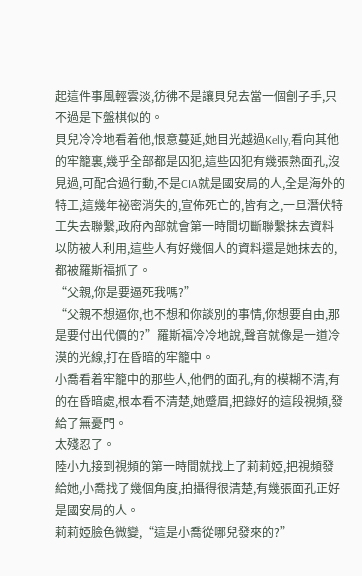起這件事風輕雲淡,彷彿不是讓貝兒去當一個劊子手,只不過是下盤棋似的。
貝兒冷冷地看着他,恨意蔓延,她目光越過Kelly,看向其他的牢籠裏,幾乎全部都是囚犯,這些囚犯有幾張熟面孔,沒見過,可配合過行動,不是CIA就是國安局的人,全是海外的特工,這幾年祕密消失的,宣佈死亡的,皆有之,一旦潛伏特工失去聯繫,政府內部就會第一時間切斷聯繫抹去資料以防被人利用,這些人有好幾個人的資料還是她抹去的,都被羅斯福抓了。
“父親,你是要逼死我嗎?”
“父親不想逼你,也不想和你談別的事情,你想要自由,那是要付出代價的?”羅斯福冷冷地說,聲音就像是一道冷漠的光線,打在昏暗的牢籠中。
小喬看着牢籠中的那些人,他們的面孔,有的模糊不清,有的在昏暗處,根本看不清楚,她蹙眉,把錄好的這段視頻,發給了無憂門。
太殘忍了。
陸小九接到視頻的第一時間就找上了莉莉婭,把視頻發給她,小喬找了幾個角度,拍攝得很清楚,有幾張面孔正好是國安局的人。
莉莉婭臉色微變,“這是小喬從哪兒發來的?”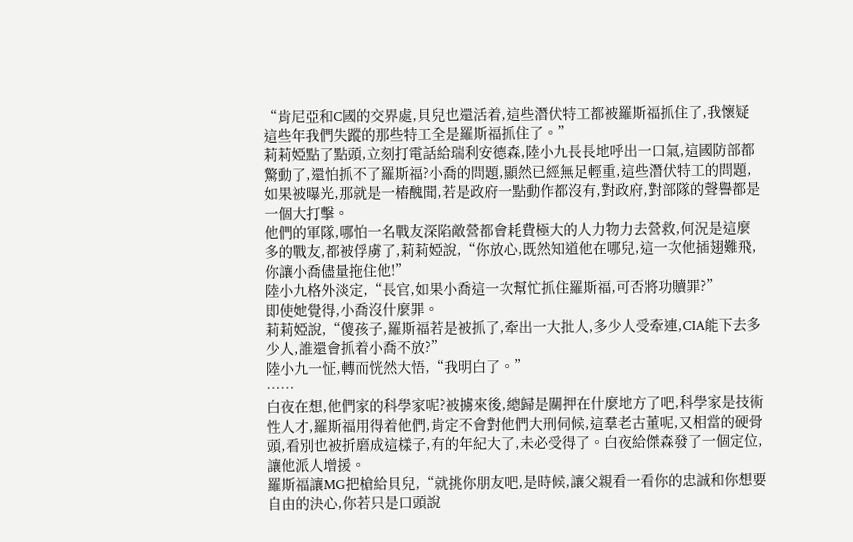“肯尼亞和C國的交界處,貝兒也還活着,這些潛伏特工都被羅斯福抓住了,我懷疑這些年我們失蹤的那些特工全是羅斯福抓住了。”
莉莉婭點了點頭,立刻打電話給瑞利安德森,陸小九長長地呼出一口氣,這國防部都驚動了,還怕抓不了羅斯福?小喬的問題,顯然已經無足輕重,這些潛伏特工的問題,如果被曝光,那就是一樁醜聞,若是政府一點動作都沒有,對政府,對部隊的聲譽都是一個大打擊。
他們的軍隊,哪怕一名戰友深陷敵營都會耗費極大的人力物力去營救,何況是這麼多的戰友,都被俘虜了,莉莉婭說,“你放心,既然知道他在哪兒,這一次他插翅難飛,你讓小喬儘量拖住他!”
陸小九格外淡定,“長官,如果小喬這一次幫忙抓住羅斯福,可否將功贖罪?”
即使她覺得,小喬沒什麼罪。
莉莉婭說,“傻孩子,羅斯福若是被抓了,牽出一大批人,多少人受牽連,CIA能下去多少人,誰還會抓着小喬不放?”
陸小九一怔,轉而恍然大悟,“我明白了。”
……
白夜在想,他們家的科學家呢?被擄來後,總歸是關押在什麼地方了吧,科學家是技術性人才,羅斯福用得着他們,肯定不會對他們大刑伺候,這羣老古董呢,又相當的硬骨頭,看別也被折磨成這樣子,有的年紀大了,未必受得了。白夜給傑森發了一個定位,讓他派人增援。
羅斯福讓MG把槍給貝兒,“就挑你朋友吧,是時候,讓父親看一看你的忠誠和你想要自由的決心,你若只是口頭說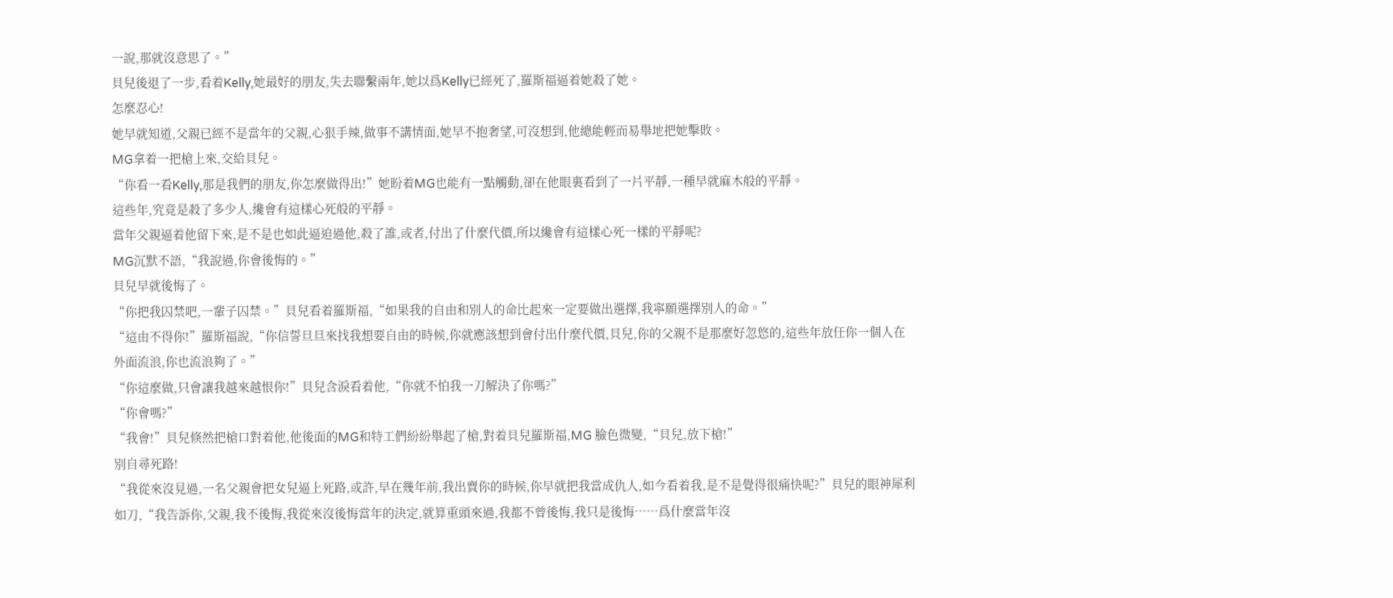一說,那就沒意思了。”
貝兒後退了一步,看着Kelly,她最好的朋友,失去聯繫兩年,她以爲Kelly已經死了,羅斯福逼着她殺了她。
怎麼忍心!
她早就知道,父親已經不是當年的父親,心狠手辣,做事不講情面,她早不抱奢望,可沒想到,他總能輕而易舉地把她擊敗。
MG拿着一把槍上來,交給貝兒。
“你看一看Kelly,那是我們的朋友,你怎麼做得出!”她盼着MG也能有一點觸動,卻在他眼裏看到了一片平靜,一種早就麻木般的平靜。
這些年,究竟是殺了多少人,纔會有這樣心死般的平靜。
當年父親逼着他留下來,是不是也如此逼迫過他,殺了誰,或者,付出了什麼代價,所以纔會有這樣心死一樣的平靜呢?
MG沉默不語,“我說過,你會後悔的。”
貝兒早就後悔了。
“你把我囚禁吧,一輩子囚禁。”貝兒看着羅斯福,“如果我的自由和別人的命比起來一定要做出選擇,我寧願選擇別人的命。”
“這由不得你!”羅斯福說,“你信誓旦旦來找我想要自由的時候,你就應該想到會付出什麼代價,貝兒,你的父親不是那麼好忽悠的,這些年放任你一個人在外面流浪,你也流浪夠了。”
“你這麼做,只會讓我越來越恨你!”貝兒含淚看着他,“你就不怕我一刀解決了你嗎?”
“你會嗎?”
“我會!”貝兒倏然把槍口對着他,他後面的MG和特工們紛紛舉起了槍,對着貝兒羅斯福,MG 臉色微變,“貝兒,放下槍!”
別自尋死路!
“我從來沒見過,一名父親會把女兒逼上死路,或許,早在幾年前,我出賣你的時候,你早就把我當成仇人,如今看着我,是不是覺得很痛快呢?”貝兒的眼神犀利如刀,“我告訴你,父親,我不後悔,我從來沒後悔當年的決定,就算重頭來過,我都不曾後悔,我只是後悔……爲什麼當年沒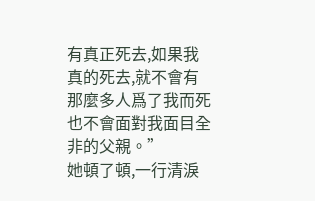有真正死去,如果我真的死去,就不會有那麼多人爲了我而死也不會面對我面目全非的父親。”
她頓了頓,一行清淚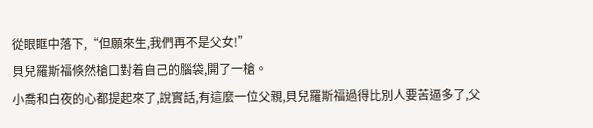從眼眶中落下,“但願來生,我們再不是父女!”
貝兒羅斯福倏然槍口對着自己的腦袋,開了一槍。
小喬和白夜的心都提起來了,說實話,有這麼一位父親,貝兒羅斯福過得比別人要苦逼多了,父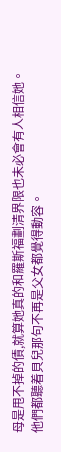母是甩不掉的債,就算她真的和羅斯福劃清界限也未必會有人相信她。
他們都聽着貝兒那句不再是父女都覺得動容。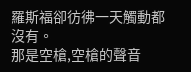羅斯福卻彷彿一天觸動都沒有。
那是空槍,空槍的聲音